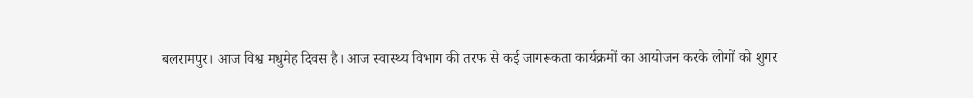बलरामपुर। आज विश्व मधुमेह दिवस है। आज स्वास्थ्य विभाग की तरफ से कई जागरूकता कार्यक्रमों का आयोजन करके लोगों को शुगर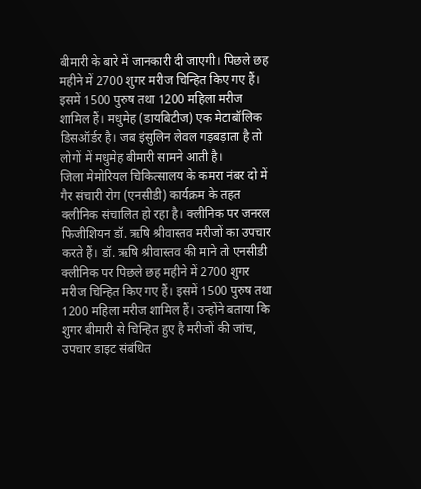बीमारी के बारे में जानकारी दी जाएगी। पिछले छह महीने में 2700 शुगर मरीज चिन्हित किए गए हैं। इसमें 1500 पुरुष तथा 1200 महिला मरीज शामिल हैं। मधुमेह (डायबिटीज) एक मेटाबॉलिक डिसऑर्डर है। जब इंसुलिन लेवल गड़बड़ाता है तो लोगों में मधुमेह बीमारी सामने आती है।
जिला मेमोरियल चिकित्सालय के कमरा नंबर दो में गैर संचारी रोग (एनसीडी) कार्यक्रम के तहत क्लीनिक संचालित हो रहा है। क्लीनिक पर जनरल फिजीशियन डॉ. ऋषि श्रीवास्तव मरीजों का उपचार करते हैं। डॉ. ऋषि श्रीवास्तव की माने तो एनसीडी क्लीनिक पर पिछले छह महीने में 2700 शुगर मरीज चिन्हित किए गए हैं। इसमें 1500 पुरुष तथा 1200 महिला मरीज शामिल हैं। उन्होंने बताया कि शुगर बीमारी से चिन्हित हुए है मरीजों की जांच, उपचार डाइट संबंधित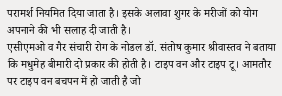परामर्श नियमित दिया जाता है। इसके अलावा शुगर के मरीजों को योग अपनाने की भी सलाह दी जाती है।
एसीएमओ व गैर संचारी रोग के नोडल डॉ. संतोष कुमार श्रीवास्तव ने बताया कि मधुमेह बीमारी दो प्रकार की होती है। टाइप वन और टाइप टू। आमतौर पर टाइप वन बचपन में हो जाती है जो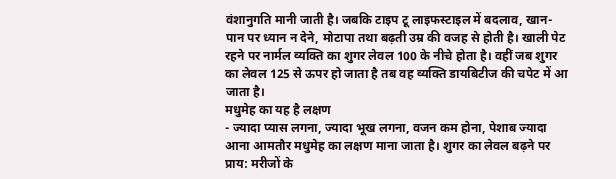वंशानुगति मानी जाती है। जबकि टाइप टू लाइफस्टाइल में बदलाव, खान-पान पर ध्यान न देने, मोटापा तथा बढ़ती उम्र की वजह से होती है। खाली पेट रहने पर नार्मल व्यक्ति का शुगर लेवल 100 के नीचे होता है। वहीं जब शुगर का लेवल 125 से ऊपर हो जाता है तब वह व्यक्ति डायबिटीज की चपेट में आ जाता है।
मधुमेह का यह है लक्षण
- ज्यादा प्यास लगना, ज्यादा भूख लगना, वजन कम होना, पेशाब ज्यादा आना आमतौर मधुमेह का लक्षण माना जाता है। शुगर का लेवल बढ़ने पर प्राय: मरीजों के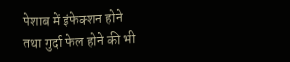पेशाब में इंफेक्शन होने तथा गुर्दा फेल होने की भी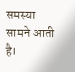समस्या सामने आती है।